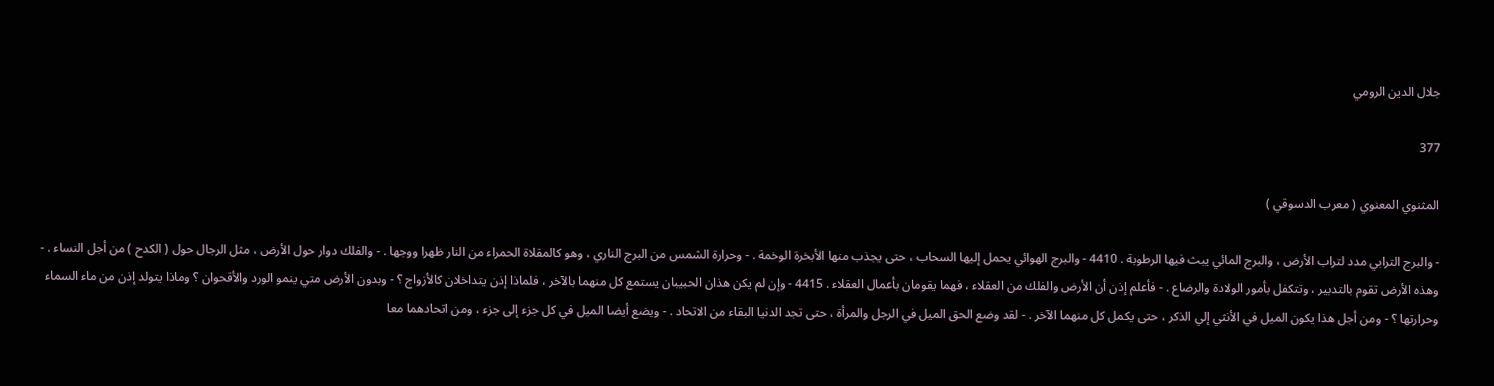جلال الدين الرومي

377

المثنوي المعنوي ( معرب الدسوقي )

- والبرج الترابي مدد لتراب الأرض ، والبرج المائي يبث فيها الرطوبة . 4410 - والبرج الهوائي يحمل إليها السحاب ، حتى يجذب منها الأبخرة الوخمة . - وحرارة الشمس من البرج الناري ، وهو كالمقلاة الحمراء من النار ظهرا ووجها . - والفلك دوار حول الأرض ، مثل الرجال حول ( الكدح ) من أجل النساء . - وهذه الأرض تقوم بالتدبير ، وتتكفل بأمور الولادة والرضاع . - فأعلم إذن أن الأرض والفلك من العقلاء ، فهما يقومان بأعمال العقلاء . 4415 - وإن لم يكن هذان الحبيبان يستمع كل منهما بالآخر ، فلماذا إذن يتداخلان كالأزواج ؟ - وبدون الأرض متي ينمو الورد والأقحوان ؟ وماذا يتولد إذن من ماء السماء وحرارتها ؟ - ومن أجل هذا يكون الميل في الأنثي إلي الذكر ، حتى يكمل كل منهما الآخر . - لقد وضع الحق الميل في الرجل والمرأة ، حتى تجد الدنيا البقاء من الاتحاد . - ويضع أيضا الميل في كل جزء إلى جزء ، ومن اتحادهما معا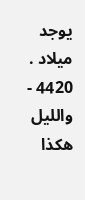يوجد ميلاد . 4420 - والليل هكذا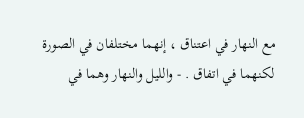مع النهار في اعتناق ، إنهما مختلفان في الصورة لكنهما في اتفاق . - والليل والنهار وهما في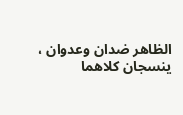الظاهر ضدان وعدوان ، ينسجان كلاهما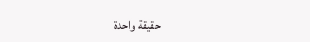حقيقة واحدة